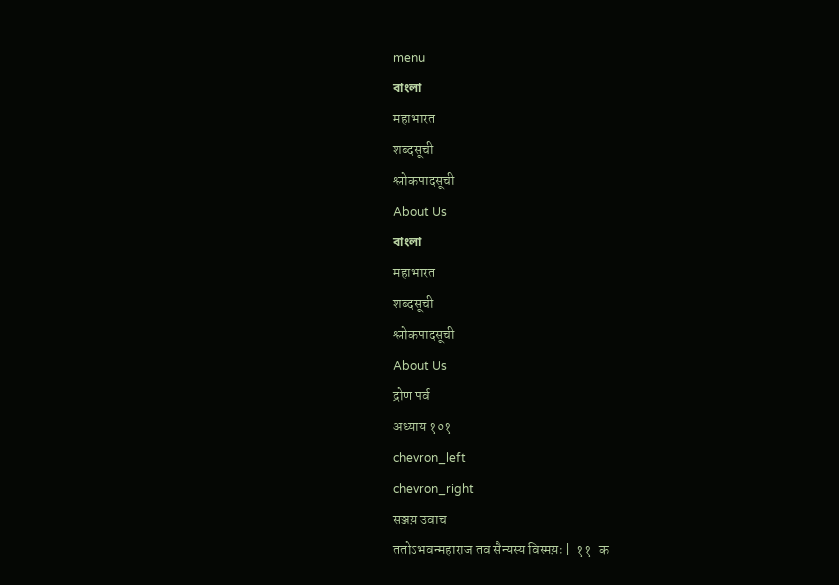menu
বাংলা
महाभारत
शब्दसूची
श्लोकपादसूची
About Us
বাংলা
महाभारत
शब्दसूची
श्लोकपादसूची
About Us
द्रोण पर्व
अध्याय १०१
chevron_left
chevron_right
सञ्जय़ उवाच
ततोऽभवन्महाराज तव सैन्यस्य विस्मय़ः |  ११   क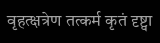वृहत्क्षत्रेण तत्कर्म कृतं दृष्ट्वा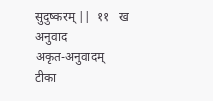सुदुष्करम् ||  ११   ख
अनुवाद
अकृत-अनुवादम्
टीका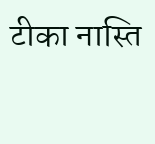टीका नास्ति